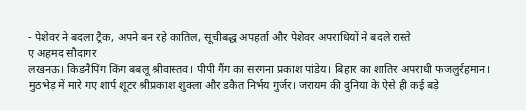- पेशेवर ने बदला ट्रैक, अपने बन रहे कातिल, सूचीबद्ध अपहर्ता और पेशेवर अपराधियों ने बदले रास्ते
ए अहमद सौदागर
लखनऊ। किडनैपिंग किंग बबलू श्रीवास्तव। पीपी गैंग का सरगना प्रकाश पांडेय। बिहार का शातिर अपराधी फजलुर्रहमान। मुठभेड़ में मारे गए शार्प शूटर श्रीप्रकाश शुक्ला और डकैत निर्भय गुर्जर। जरायम की दुनिया के ऐसे ही कई बड़े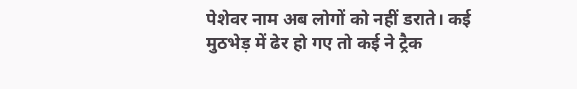पेशेवर नाम अब लोगों को नहीं डराते। कई मुठभेड़ में ढेर हो गए तो कई ने ट्रैक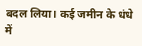बदल लिया। कई जमीन के धंधे में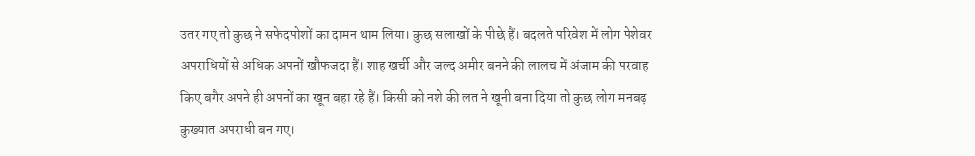उतर गए तो कुछ ने सफेदपोशों का दामन थाम लिया। कुछ सलाखों के पीछे हैं। बदलते परिवेश में लोग पेशेवर अपराधियों से अधिक अपनों खौफजदा हैं। शाह खर्ची और जल्द अमीर बनने की लालच में अंजाम की परवाह किए बगैर अपने ही अपनों का खून बहा रहे हैं। किसी को नशे की लत ने खूनी बना दिया तो कुछ लोग मनबढ़ कुख्यात अपराधी बन गए।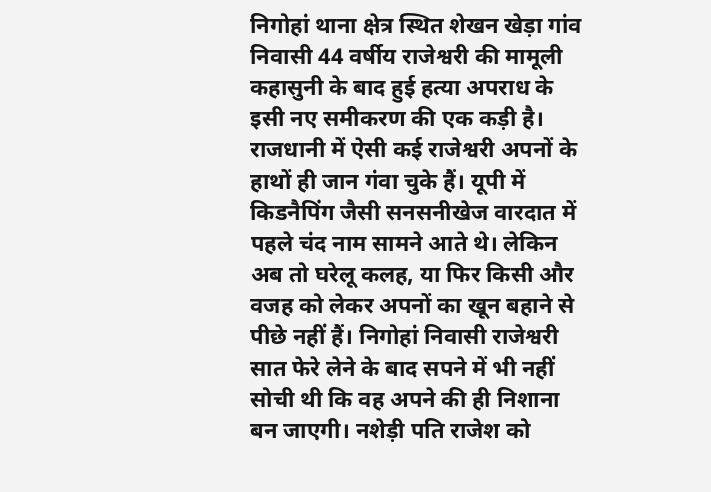निगोहां थाना क्षेत्र स्थित शेखन खेड़ा गांव निवासी 44 वर्षीय राजेश्वरी की मामूली कहासुनी के बाद हुई हत्या अपराध के इसी नए समीकरण की एक कड़ी है। राजधानी में ऐसी कई राजेश्वरी अपनों के हाथों ही जान गंवा चुके हैं। यूपी में किडनैपिंग जैसी सनसनीखेज वारदात में पहले चंद नाम सामने आते थे। लेकिन अब तो घरेलू कलह, या फिर किसी और वजह को लेकर अपनों का खून बहाने से पीछे नहीं हैं। निगोहां निवासी राजेश्वरी सात फेरे लेने के बाद सपने में भी नहीं सोची थी कि वह अपने की ही निशाना बन जाएगी। नशेड़ी पति राजेश को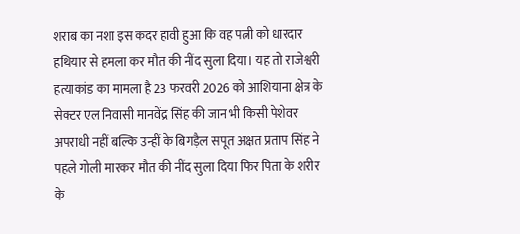शराब का नशा इस कदर हावी हुआ कि वह पत्नी को धारदार हथियार से हमला कर मौत की नींद सुला दिया। यह तो राजेश्वरी हत्याकांड का मामला है 23 फरवरी 2026 को आशियाना क्षेत्र के सेक्टर एल निवासी मानवेंद्र सिंह की जान भी किसी पेशेवर अपराधी नहीं बल्कि उन्हीं के बिगड़ैल सपूत अक्षत प्रताप सिंह ने पहले गोली मारकर मौत की नींद सुला दिया फिर पिता के शरीर के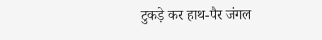टुकड़े कर हाथ-पैर जंगल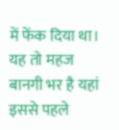में फेंक दिया था। यह तो महज बानगी भर है यहां इससे पहले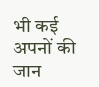भी कई अपनों की जान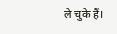ले चुके हैं।